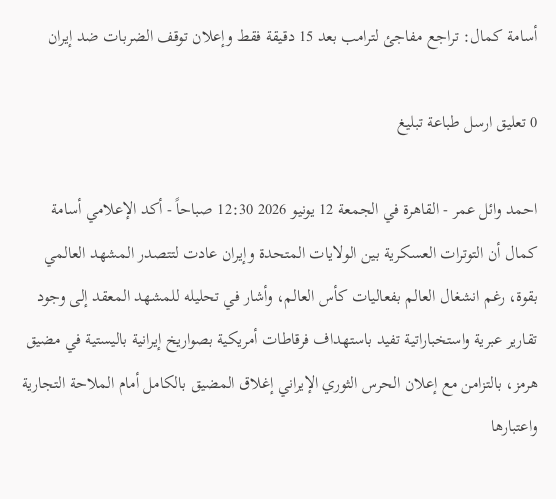أسامة كمال: تراجع مفاجئ لترامب بعد 15 دقيقة فقط وإعلان توقف الضربات ضد إيران

0 تعليق ارسل طباعة تبليغ

احمد وائل عمر - القاهرة في الجمعة 12 يونيو 2026 12:30 صباحاً - أكد الإعلامي أسامة كمال أن التوترات العسكرية بين الولايات المتحدة وإيران عادت لتتصدر المشهد العالمي بقوة، رغم انشغال العالم بفعاليات كأس العالم، وأشار في تحليله للمشهد المعقد إلى وجود تقارير عبرية واستخباراتية تفيد باستهداف فرقاطات أمريكية بصواريخ إيرانية باليستية في مضيق هرمز، بالتزامن مع إعلان الحرس الثوري الإيراني إغلاق المضيق بالكامل أمام الملاحة التجارية واعتبارها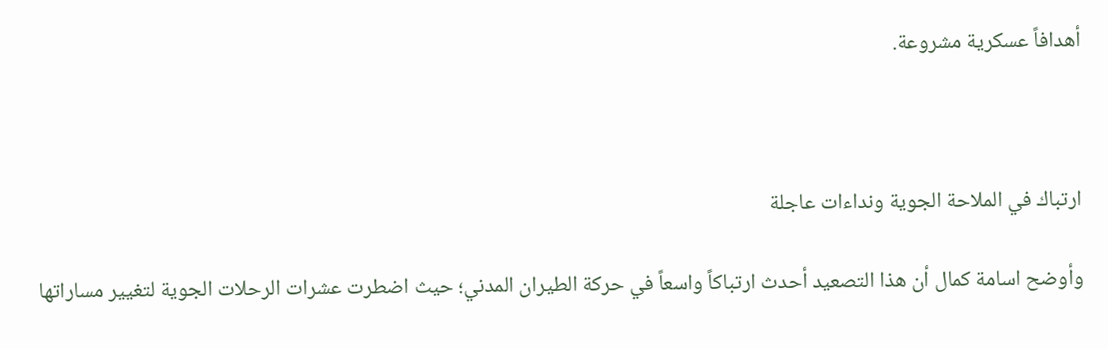أهدافاً عسكرية مشروعة.



ارتباك في الملاحة الجوية ونداءات عاجلة

وأوضح اسامة كمال أن هذا التصعيد أحدث ارتباكاً واسعاً في حركة الطيران المدني؛ حيث اضطرت عشرات الرحلات الجوية لتغيير مساراتها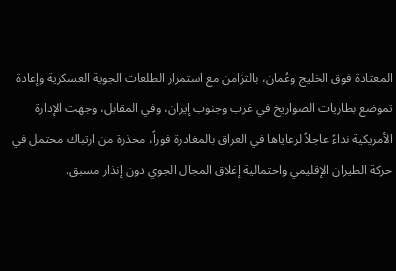المعتادة فوق الخليج وعُمان، بالتزامن مع استمرار الطلعات الجوية العسكرية وإعادة تموضع بطاريات الصواريخ في غرب وجنوب إيران، وفي المقابل، وجهت الإدارة الأمريكية نداءً عاجلاً لرعاياها في العراق بالمغادرة فوراً، محذرة من ارتباك محتمل في حركة الطيران الإقليمي واحتمالية إغلاق المجال الجوي دون إنذار مسبق.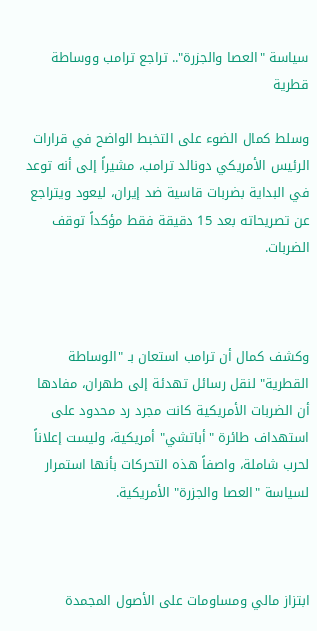سياسة "العصا والجزرة".. تراجع ترامب ووساطة قطرية

وسلط كمال الضوء على التخبط الواضح في قرارات الرئيس الأمريكي دونالد ترامب، مشيراً إلى أنه توعد في البداية بضربات قاسية ضد إيران، ليعود ويتراجع عن تصريحاته بعد 15 دقيقة فقط مؤكداً توقف الضربات.



وكشف كمال أن ترامب استعان بـ "الوساطة القطرية" لنقل رسائل تهدئة إلى طهران، مفادها أن الضربات الأمريكية كانت مجرد رد محدود على استهداف طائرة "أباتشي" أمريكية، وليست إعلاناً لحرب شاملة، واصفاً هذه التحركات بأنها استمرار لسياسة "العصا والجزرة" الأمريكية.



ابتزاز مالي ومساومات على الأصول المجمدة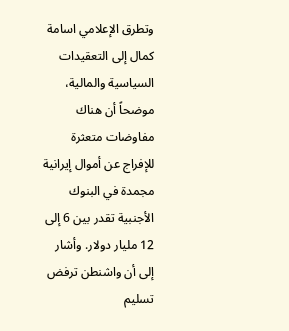وتطرق الإعلامي اسامة كمال إلى التعقيدات السياسية والمالية، موضحاً أن هناك مفاوضات متعثرة للإفراج عن أموال إيرانية مجمدة في البنوك الأجنبية تقدر بين 6 إلى 12 مليار دولار. وأشار إلى أن واشنطن ترفض تسليم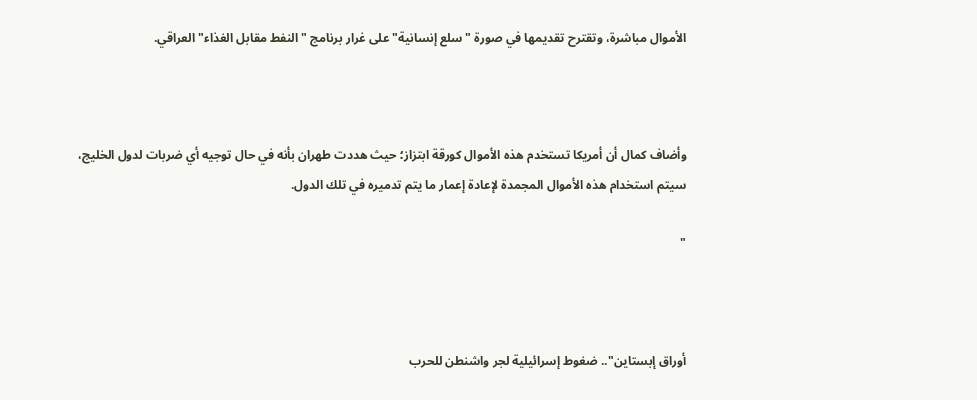الأموال مباشرة، وتقترح تقديمها في صورة "سلع إنسانية" على غرار برنامج "النفط مقابل الغذاء" العراقي.



وأضاف كمال أن أمريكا تستخدم هذه الأموال كورقة ابتزاز؛ حيث هددت طهران بأنه في حال توجيه أي ضربات لدول الخليج، سيتم استخدام هذه الأموال المجمدة لإعادة إعمار ما يتم تدميره في تلك الدول.

"



أوراق إبستاين".. ضغوط إسرائيلية لجر واشنطن للحرب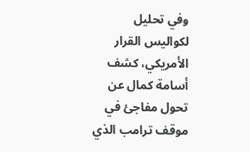وفي تحليل لكواليس القرار الأمريكي، كشف أسامة كمال عن تحول مفاجئ في موقف ترامب الذي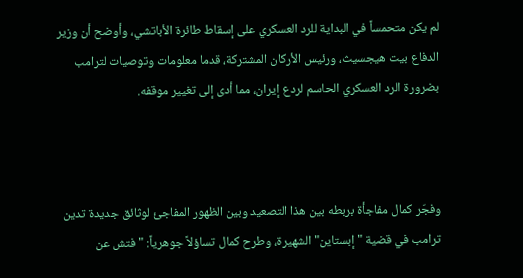لم يكن متحمساً في البداية للرد العسكري على إسقاط طائرة الأباتشي، وأوضح أن وزير الدفاع بيت هيجسيث، ورئيس الأركان المشتركة، قدما معلومات وتوصيات لترامب بضرورة الرد العسكري الحاسم لردع إيران، مما أدى إلى تغيير موقفه.



وفجّر كمال مفاجأة بربطه بين هذا التصعيد وبين الظهور المفاجئ لوثائق جديدة تدين ترامب في قضية "إبستاين" الشهيرة، وطرح كمال تساؤلاً جوهرياً: "فتش عن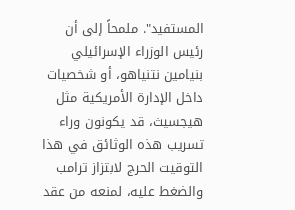المستفيد". ملمحاً إلى أن رئيس الوزراء الإسرائيلي بنيامين نتنياهو، أو شخصيات داخل الإدارة الأمريكية مثل هيجسيث، قد يكونون وراء تسريب هذه الوثائق في هذا التوقيت الحرج لابتزاز ترامب والضغط عليه، لمنعه من عقد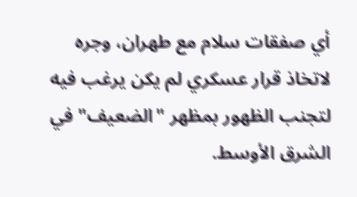أي صفقات سلام مع طهران، وجره لاتخاذ قرار عسكري لم يكن يرغب فيه لتجنب الظهور بمظهر "الضعيف" في الشرق الأوسط.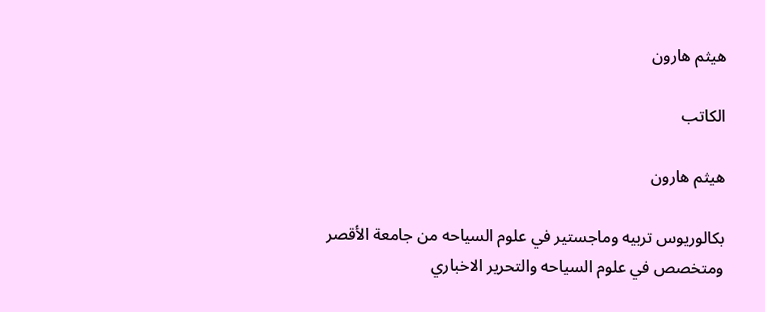هيثم هارون

الكاتب

هيثم هارون

بكالوريوس تربيه وماجستير في علوم السياحه من جامعة الأقصر ومتخصص في علوم السياحه والتحرير الاخباري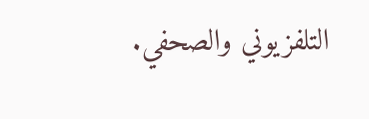التلفزيوني والصحفي.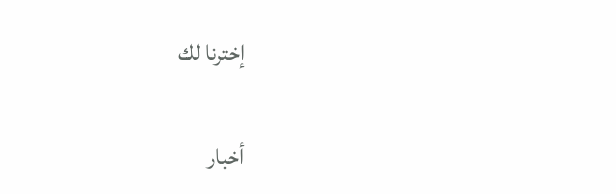إخترنا لك

أخبار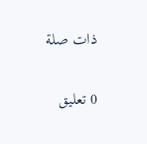ذات صلة

0 تعليق